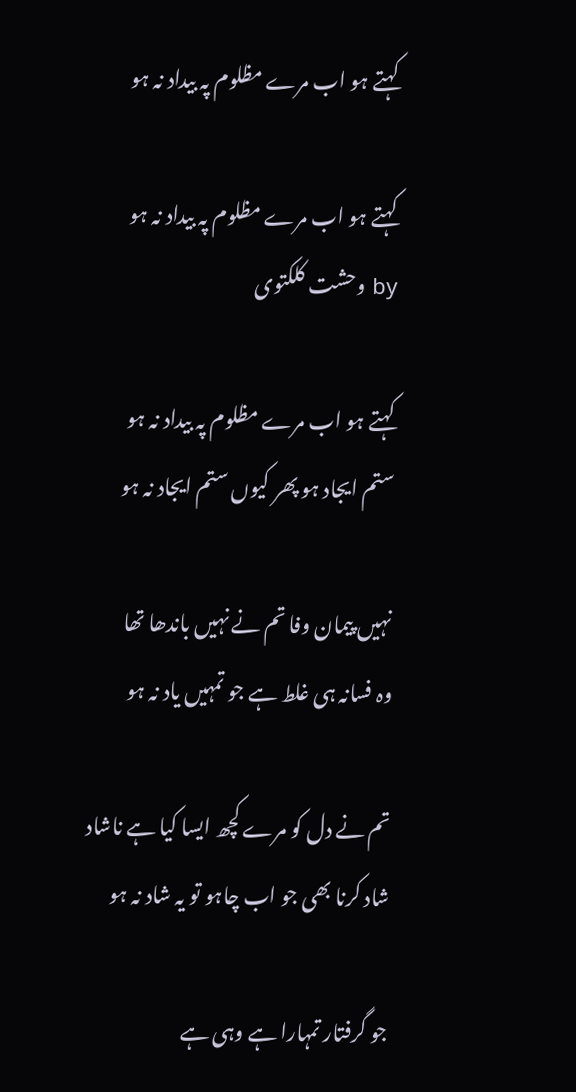کہتے ہو اب مرے مظلوم پہ بیداد نہ ہو

کہتے ہو اب مرے مظلوم پہ بیداد نہ ہو
by وحشت کلکتوی

کہتے ہو اب مرے مظلوم پہ بیداد نہ ہو
ستم ایجاد ہو پھر کیوں ستم ایجاد نہ ہو

نہیں پیمان وفا تم نے نہیں باندھا تھا
وہ فسانہ ہی غلط ہے جو تمہیں یاد نہ ہو

تم نے دل کو مرے کچھ ایسا کیا ہے ناشاد
شاد کرنا بھی جو اب چاہو تو یہ شاد نہ ہو

جو گرفتار تمہارا ہے وہی ہے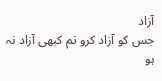آزاد
جس کو آزاد کرو تم کبھی آزاد نہ ہو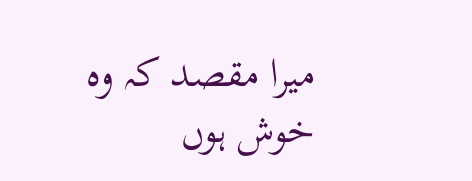میرا مقصد کہ وہ خوش ہوں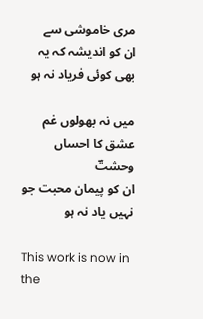مری خاموشی سے
ان کو اندیشہ کہ یہ بھی کوئی فریاد نہ ہو

میں نہ بھولوں غم عشق کا احساں وحشتؔ
ان کو پیمان محبت جو نہیں یاد نہ ہو

This work is now in the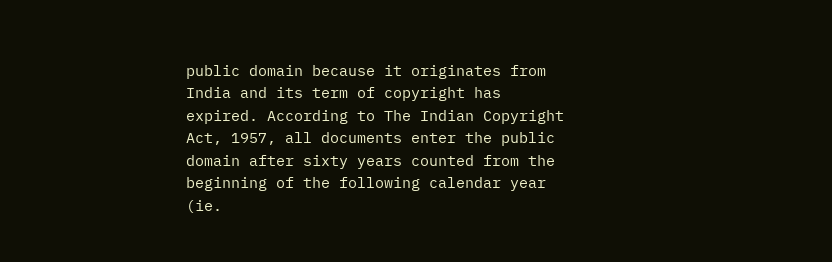public domain because it originates from India and its term of copyright has expired. According to The Indian Copyright Act, 1957, all documents enter the public domain after sixty years counted from the beginning of the following calendar year (ie.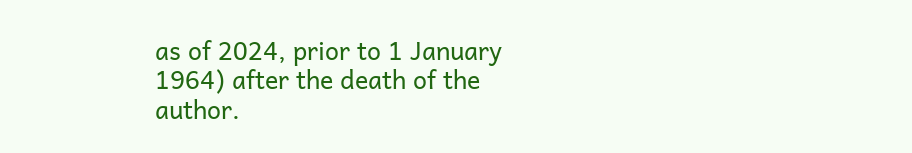as of 2024, prior to 1 January 1964) after the death of the author.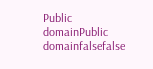Public domainPublic domainfalsefalse